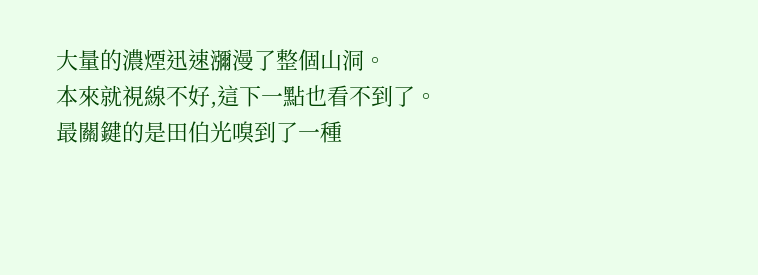大量的濃煙迅速瀰漫了整個山洞。
本來就視線不好,這下一點也看不到了。
最關鍵的是田伯光嗅到了一種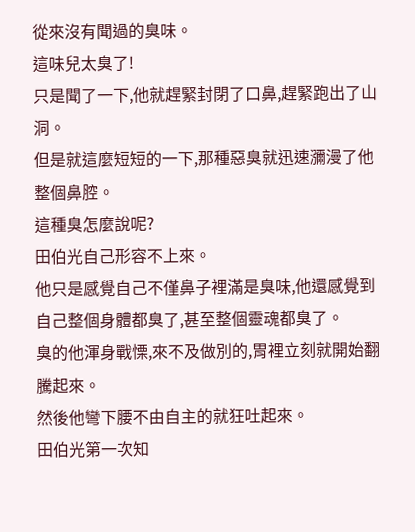從來沒有聞過的臭味。
這味兒太臭了!
只是聞了一下,他就趕緊封閉了口鼻,趕緊跑出了山洞。
但是就這麼短短的一下,那種惡臭就迅速瀰漫了他整個鼻腔。
這種臭怎麼說呢?
田伯光自己形容不上來。
他只是感覺自己不僅鼻子裡滿是臭味,他還感覺到自己整個身體都臭了,甚至整個靈魂都臭了。
臭的他渾身戰慄,來不及做別的,胃裡立刻就開始翻騰起來。
然後他彎下腰不由自主的就狂吐起來。
田伯光第一次知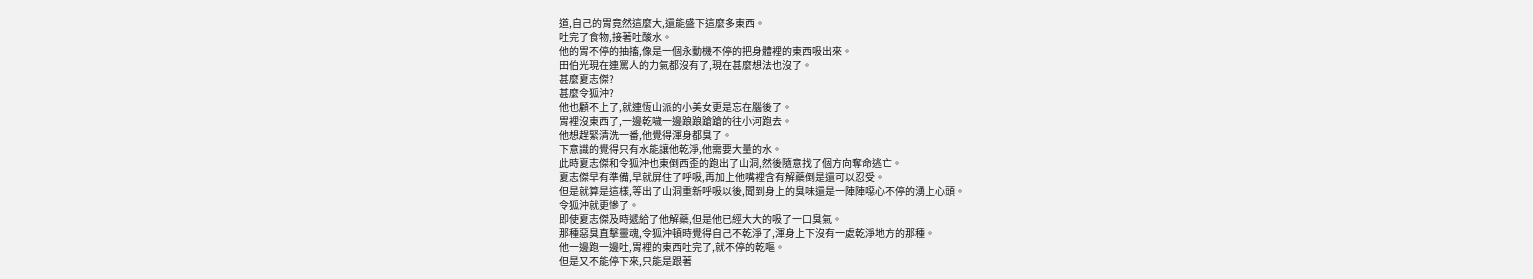道,自己的胃竟然這麼大,還能盛下這麼多東西。
吐完了食物,接著吐酸水。
他的胃不停的抽搐,像是一個永動機不停的把身體裡的東西吸出來。
田伯光現在連罵人的力氣都沒有了,現在甚麼想法也沒了。
甚麼夏志傑?
甚麼令狐沖?
他也顧不上了,就連恆山派的小美女更是忘在腦後了。
胃裡沒東西了,一邊乾噦一邊踉踉蹌蹌的往小河跑去。
他想趕緊清洗一番,他覺得渾身都臭了。
下意識的覺得只有水能讓他乾淨,他需要大量的水。
此時夏志傑和令狐沖也東倒西歪的跑出了山洞,然後隨意找了個方向奪命逃亡。
夏志傑早有準備,早就屏住了呼吸,再加上他嘴裡含有解藥倒是還可以忍受。
但是就算是這樣,等出了山洞重新呼吸以後,聞到身上的臭味還是一陣陣噁心不停的湧上心頭。
令狐沖就更慘了。
即使夏志傑及時遞給了他解藥,但是他已經大大的吸了一口臭氣。
那種惡臭直擊靈魂,令狐沖頓時覺得自己不乾淨了,渾身上下沒有一處乾淨地方的那種。
他一邊跑一邊吐,胃裡的東西吐完了,就不停的乾嘔。
但是又不能停下來,只能是跟著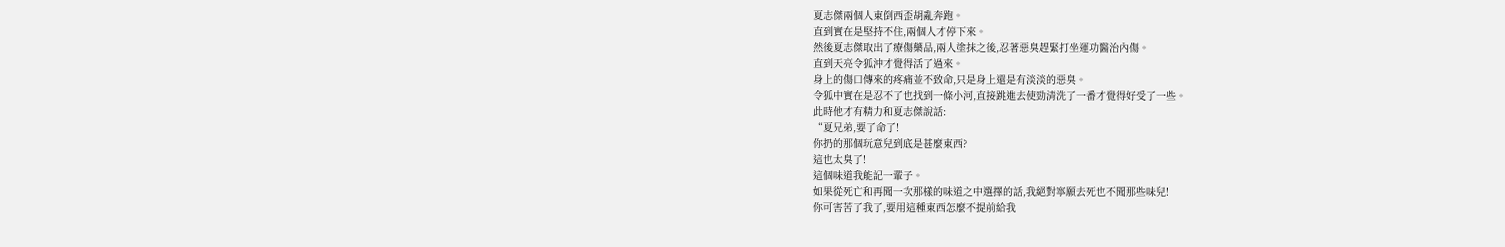夏志傑兩個人東倒西歪胡亂奔跑。
直到實在是堅持不住,兩個人才停下來。
然後夏志傑取出了療傷藥品,兩人塗抹之後,忍著惡臭趕緊打坐運功醫治內傷。
直到天亮令狐沖才覺得活了過來。
身上的傷口傳來的疼痛並不致命,只是身上還是有淡淡的惡臭。
令狐中實在是忍不了也找到一條小河,直接跳進去使勁清洗了一番才覺得好受了一些。
此時他才有精力和夏志傑說話:
“夏兄弟,要了命了!
你扔的那個玩意兒到底是甚麼東西?
這也太臭了!
這個味道我能記一輩子。
如果從死亡和再聞一次那樣的味道之中選擇的話,我絕對寧願去死也不聞那些味兒!
你可害苦了我了,要用這種東西怎麼不提前給我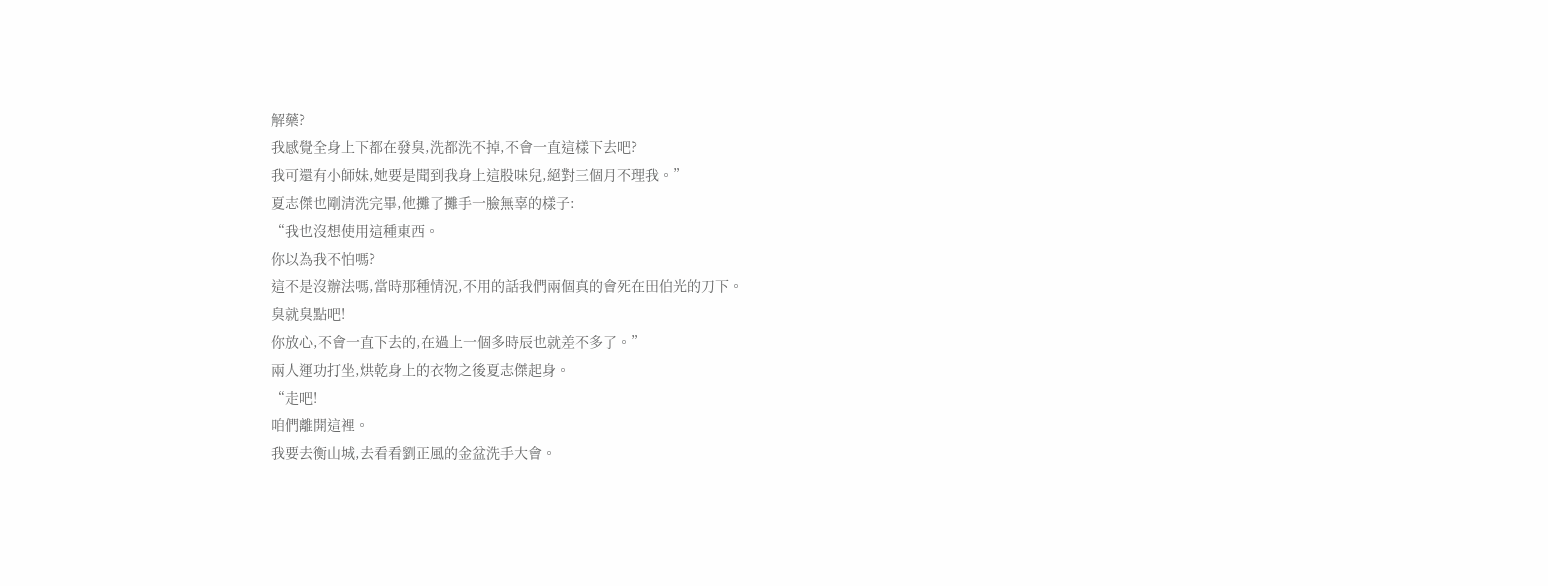解藥?
我感覺全身上下都在發臭,洗都洗不掉,不會一直這樣下去吧?
我可還有小師妹,她要是聞到我身上這股味兒,絕對三個月不理我。”
夏志傑也剛清洗完畢,他攤了攤手一臉無辜的樣子:
“我也沒想使用這種東西。
你以為我不怕嗎?
這不是沒辦法嗎,當時那種情況,不用的話我們兩個真的會死在田伯光的刀下。
臭就臭點吧!
你放心,不會一直下去的,在過上一個多時辰也就差不多了。”
兩人運功打坐,烘乾身上的衣物之後夏志傑起身。
“走吧!
咱們離開這裡。
我要去衡山城,去看看劉正風的金盆洗手大會。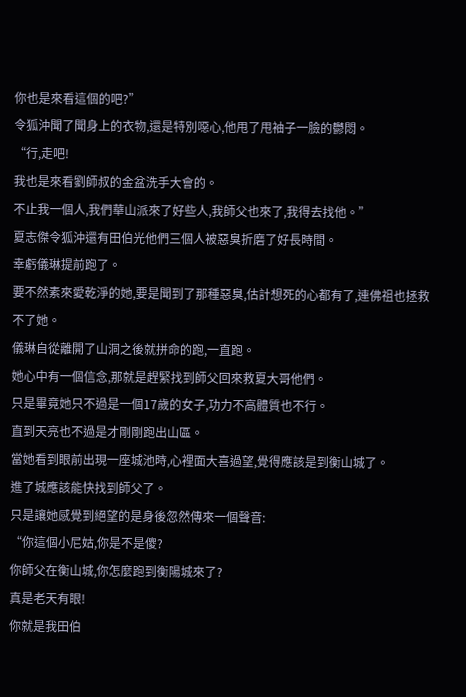你也是來看這個的吧?”
令狐沖聞了聞身上的衣物,還是特別噁心,他甩了甩袖子一臉的鬱悶。
“行,走吧!
我也是來看劉師叔的金盆洗手大會的。
不止我一個人,我們華山派來了好些人,我師父也來了,我得去找他。”
夏志傑令狐沖還有田伯光他們三個人被惡臭折磨了好長時間。
幸虧儀琳提前跑了。
要不然素來愛乾淨的她,要是聞到了那種惡臭,估計想死的心都有了,連佛祖也拯救不了她。
儀琳自從離開了山洞之後就拼命的跑,一直跑。
她心中有一個信念,那就是趕緊找到師父回來救夏大哥他們。
只是畢竟她只不過是一個17歲的女子,功力不高體質也不行。
直到天亮也不過是才剛剛跑出山區。
當她看到眼前出現一座城池時,心裡面大喜過望,覺得應該是到衡山城了。
進了城應該能快找到師父了。
只是讓她感覺到絕望的是身後忽然傳來一個聲音:
“你這個小尼姑,你是不是傻?
你師父在衡山城,你怎麼跑到衡陽城來了?
真是老天有眼!
你就是我田伯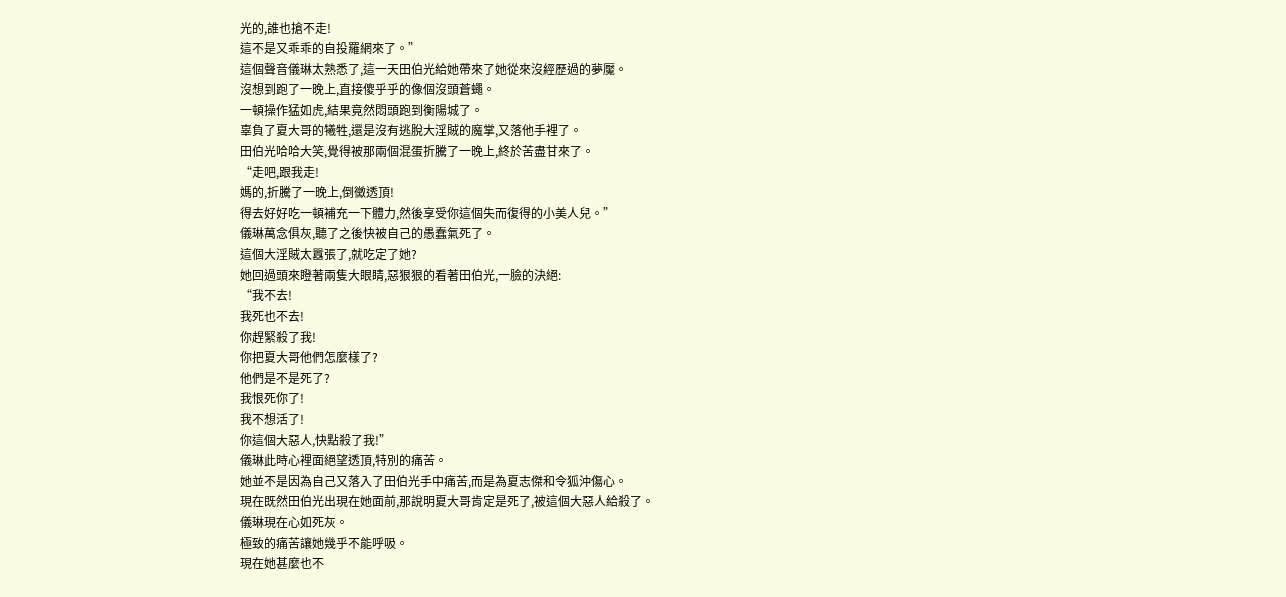光的,誰也搶不走!
這不是又乖乖的自投羅網來了。”
這個聲音儀琳太熟悉了,這一天田伯光給她帶來了她從來沒經歷過的夢魘。
沒想到跑了一晚上,直接傻乎乎的像個沒頭蒼蠅。
一頓操作猛如虎,結果竟然悶頭跑到衡陽城了。
辜負了夏大哥的犧牲,還是沒有逃脫大淫賊的魔掌,又落他手裡了。
田伯光哈哈大笑,覺得被那兩個混蛋折騰了一晚上,終於苦盡甘來了。
“走吧,跟我走!
媽的,折騰了一晚上,倒黴透頂!
得去好好吃一頓補充一下體力,然後享受你這個失而復得的小美人兒。”
儀琳萬念俱灰,聽了之後快被自己的愚蠢氣死了。
這個大淫賊太囂張了,就吃定了她?
她回過頭來瞪著兩隻大眼睛,惡狠狠的看著田伯光,一臉的決絕:
“我不去!
我死也不去!
你趕緊殺了我!
你把夏大哥他們怎麼樣了?
他們是不是死了?
我恨死你了!
我不想活了!
你這個大惡人,快點殺了我!”
儀琳此時心裡面絕望透頂,特別的痛苦。
她並不是因為自己又落入了田伯光手中痛苦,而是為夏志傑和令狐沖傷心。
現在既然田伯光出現在她面前,那說明夏大哥肯定是死了,被這個大惡人給殺了。
儀琳現在心如死灰。
極致的痛苦讓她幾乎不能呼吸。
現在她甚麼也不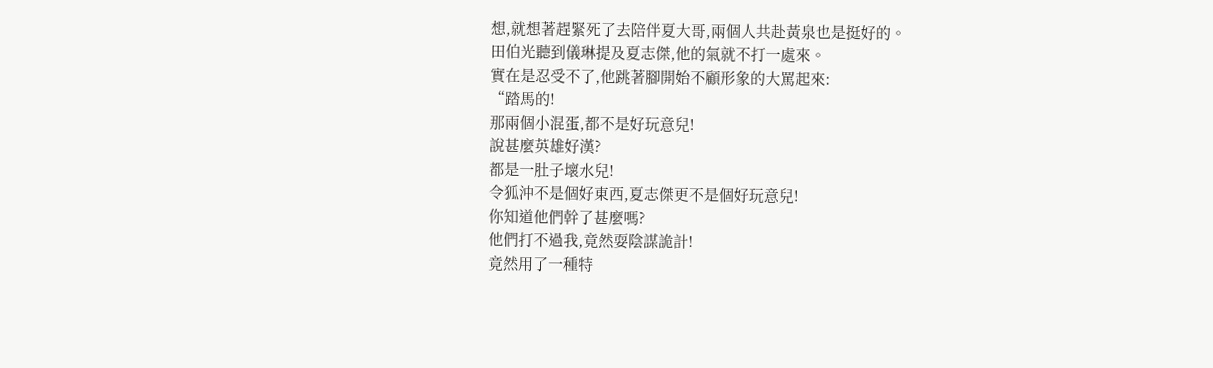想,就想著趕緊死了去陪伴夏大哥,兩個人共赴黃泉也是挺好的。
田伯光聽到儀琳提及夏志傑,他的氣就不打一處來。
實在是忍受不了,他跳著腳開始不顧形象的大罵起來:
“踏馬的!
那兩個小混蛋,都不是好玩意兒!
說甚麼英雄好漢?
都是一肚子壞水兒!
令狐沖不是個好東西,夏志傑更不是個好玩意兒!
你知道他們幹了甚麼嗎?
他們打不過我,竟然耍陰謀詭計!
竟然用了一種特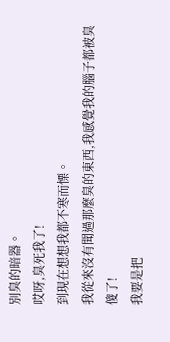別臭的暗器。
哎呀,臭死我了!
到現在想想我都不寒而慄。
我從來沒有聞過那麼臭的東西,我感覺我的腦子都被臭傻了!
我要是把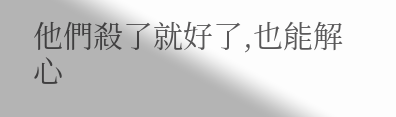他們殺了就好了,也能解心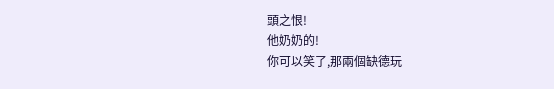頭之恨!
他奶奶的!
你可以笑了,那兩個缺德玩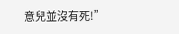意兒並沒有死!”